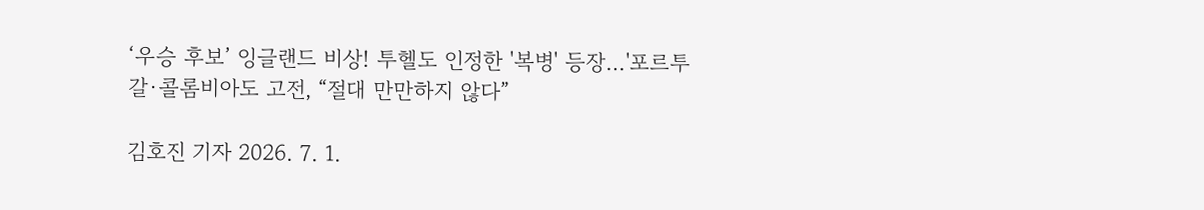‘우승 후보’ 잉글랜드 비상! 투헬도 인정한 '복병' 등장…'포르투갈·콜롬비아도 고전, “절대 만만하지 않다”

김호진 기자 2026. 7. 1.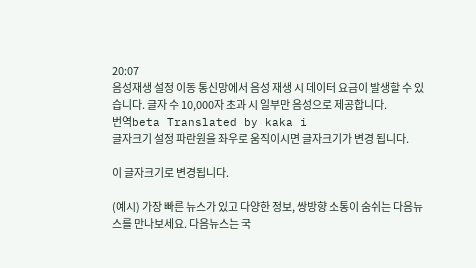20:07
음성재생 설정 이동 통신망에서 음성 재생 시 데이터 요금이 발생할 수 있습니다. 글자 수 10,000자 초과 시 일부만 음성으로 제공합니다.
번역beta Translated by kaka i
글자크기 설정 파란원을 좌우로 움직이시면 글자크기가 변경 됩니다.

이 글자크기로 변경됩니다.

(예시) 가장 빠른 뉴스가 있고 다양한 정보, 쌍방향 소통이 숨쉬는 다음뉴스를 만나보세요. 다음뉴스는 국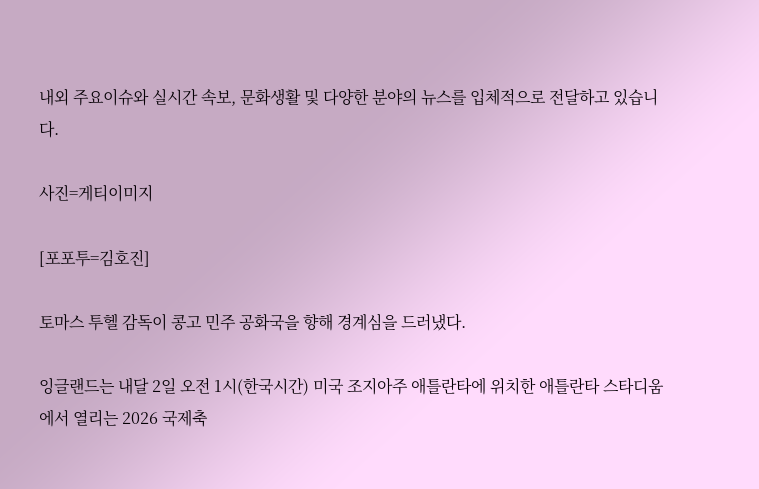내외 주요이슈와 실시간 속보, 문화생활 및 다양한 분야의 뉴스를 입체적으로 전달하고 있습니다.

사진=게티이미지

[포포투=김호진]

토마스 투헬 감독이 콩고 민주 공화국을 향해 경계심을 드러냈다.

잉글랜드는 내달 2일 오전 1시(한국시간) 미국 조지아주 애틀란타에 위치한 애틀란타 스타디움에서 열리는 2026 국제축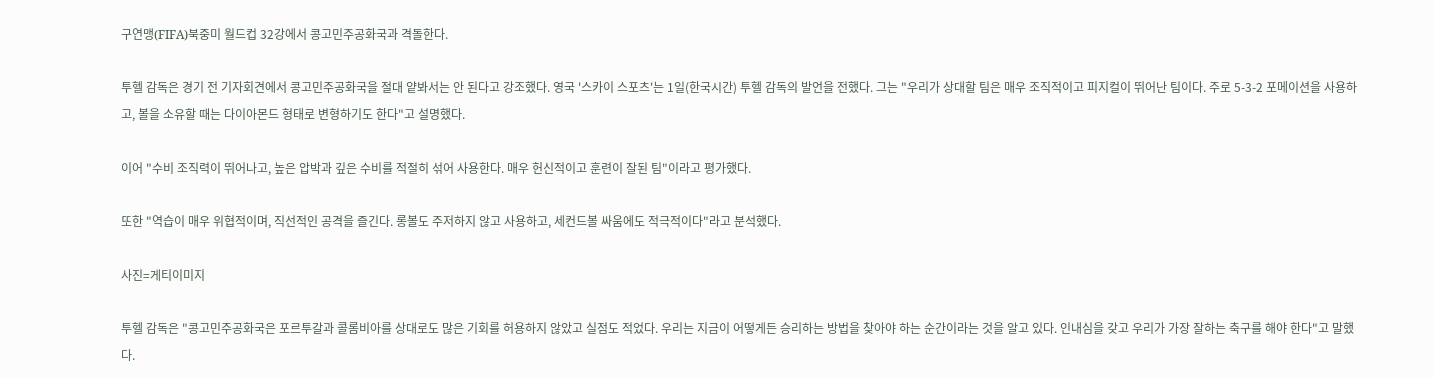구연맹(FIFA)북중미 월드컵 32강에서 콩고민주공화국과 격돌한다.

투헬 감독은 경기 전 기자회견에서 콩고민주공화국을 절대 얕봐서는 안 된다고 강조했다. 영국 '스카이 스포츠'는 1일(한국시간) 투헬 감독의 발언을 전했다. 그는 "우리가 상대할 팀은 매우 조직적이고 피지컬이 뛰어난 팀이다. 주로 5-3-2 포메이션을 사용하고, 볼을 소유할 때는 다이아몬드 형태로 변형하기도 한다"고 설명했다.

이어 "수비 조직력이 뛰어나고, 높은 압박과 깊은 수비를 적절히 섞어 사용한다. 매우 헌신적이고 훈련이 잘된 팀"이라고 평가했다.

또한 "역습이 매우 위협적이며, 직선적인 공격을 즐긴다. 롱볼도 주저하지 않고 사용하고, 세컨드볼 싸움에도 적극적이다"라고 분석했다.

사진=게티이미지

투헬 감독은 "콩고민주공화국은 포르투갈과 콜롬비아를 상대로도 많은 기회를 허용하지 않았고 실점도 적었다. 우리는 지금이 어떻게든 승리하는 방법을 찾아야 하는 순간이라는 것을 알고 있다. 인내심을 갖고 우리가 가장 잘하는 축구를 해야 한다"고 말했다.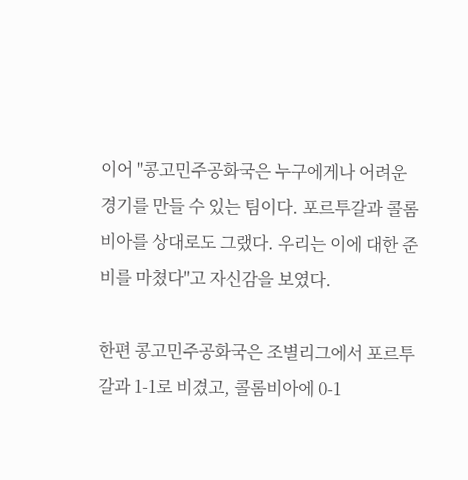이어 "콩고민주공화국은 누구에게나 어려운 경기를 만들 수 있는 팀이다. 포르투갈과 콜롬비아를 상대로도 그랬다. 우리는 이에 대한 준비를 마쳤다"고 자신감을 보였다.

한편 콩고민주공화국은 조별리그에서 포르투갈과 1-1로 비겼고, 콜롬비아에 0-1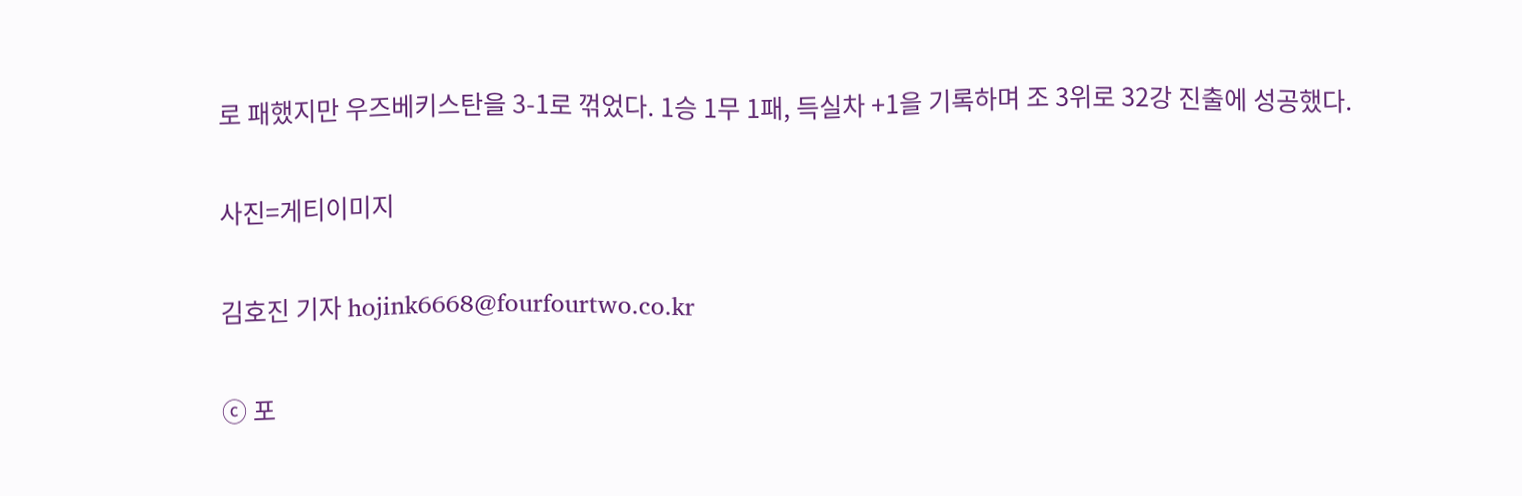로 패했지만 우즈베키스탄을 3-1로 꺾었다. 1승 1무 1패, 득실차 +1을 기록하며 조 3위로 32강 진출에 성공했다.

사진=게티이미지

김호진 기자 hojink6668@fourfourtwo.co.kr

ⓒ 포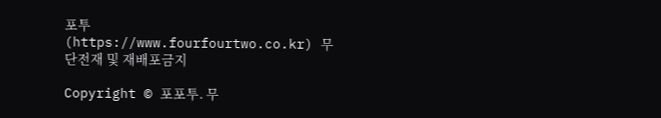포투(https://www.fourfourtwo.co.kr) 무단전재 및 재배포금지

Copyright © 포포투. 무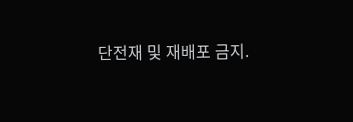단전재 및 재배포 금지.